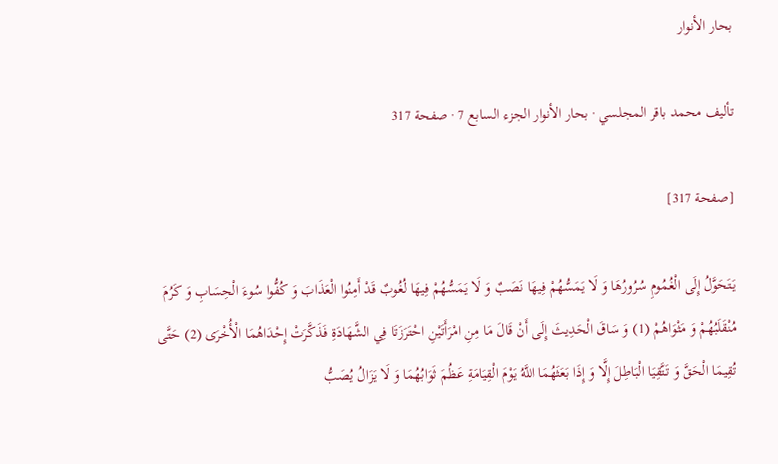بحار الأنوار

تأليف محمد باقر المجلسي · بحار الأنوار الجزء السابع 7 · صفحة 317

[صفحة 317]

يَتَحَوَّلُ إِلَى الْغُمُومِ سُرُورُهَا وَ لَا يَمَسُّهُمْ فِيهَا نَصَبٌ وَ لَا يَمَسُّهُمْ فِيهَا لُغُوبٌ قَدْ أَمِنُوا الْعَذَابَ وَ كُفُّوا سُوءَ الْحِسَابِ وَ كَرُمَ مُنْقَلَبُهُمْ وَ مَثْوَاهُمْ (1) وَ سَاقَ الْحَدِيثَ إِلَى أَنْ قَالَ مَا مِنِ امْرَأَتَيْنِ احْتَرَزَتَا فِي الشَّهَادَةِ فَذَكَّرَتْ إِحْدَاهُمَا الْأُخْرَى (2) حَتَّى تُقِيمَا الْحَقَّ وَ تَتَّقِيَا الْبَاطِلَ إِلَّا وَ إِذَا بَعَثَهُمَا اللَّهُ يَوْمَ الْقِيَامَةِ عَظُمَ ثَوَابُهُمَا وَ لَا يَزَالُ يُصَبُّ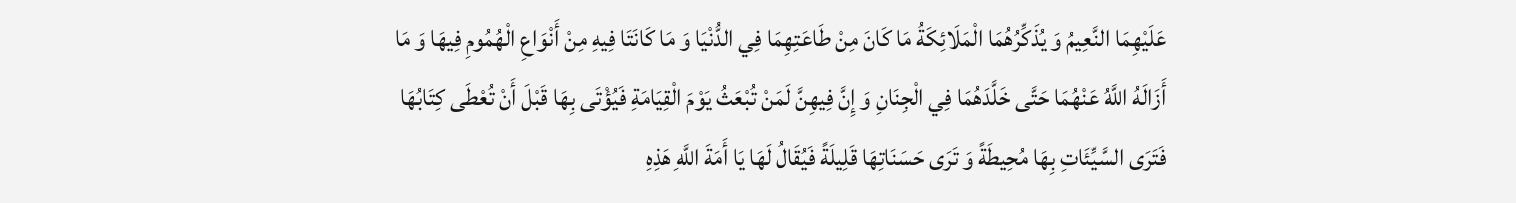عَلَيْهِمَا النَّعِيمُ وَ يُذَكِّرُهُمَا الْمَلَائِكَةُ مَا كَانَ مِنْ طَاعَتِهِمَا فِي الدُّنْيَا وَ مَا كَانَتَا فِيهِ مِنْ أَنْوَاعِ الْهُمُومِ فِيهَا وَ مَا أَزَالَهُ اللَّهُ عَنْهُمَا حَتَّى خَلَّدَهُمَا فِي الْجِنَانِ وَ إِنَّ فِيهِنَّ لَمَنْ تُبْعَثُ يَوْمَ الْقِيَامَةِ فَيُؤْتَى بِهَا قَبْلَ أَنْ تُعْطَى كِتَابُهَا فَتَرَى السَّيِّئَاتِ بِهَا مُحِيطَةً وَ تَرَى حَسَنَاتِهَا قَلِيلَةً فَيُقَالُ لَهَا يَا أَمَةَ اللَّهِ هَذِهِ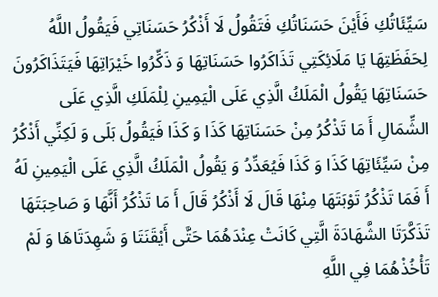سَيِّئَاتُكِ فَأَيْنَ حَسَنَاتُكِ فَتَقُولُ لَا أَذْكُرُ حَسَنَاتِي فَيَقُولُ اللَّهُ لِحَفَظَتِهَا يَا مَلَائِكَتِي تَذَاكَرُوا حَسَنَاتِهَا وَ ذَكِّرُوا خَيْرَاتِهَا فَيَتَذَاكَرُونَ حَسَنَاتِهَا يَقُولُ الْمَلَكُ الَّذِي عَلَى الْيَمِينِ لِلْمَلَكِ الَّذِي عَلَى الشِّمَالِ أَ مَا تَذْكُرُ مِنْ حَسَنَاتِهَا كَذَا وَ كَذَا فَيَقُولُ بَلَى وَ لَكِنِّي أَذْكُرُ مِنْ سَيِّئَاتِهَا كَذَا وَ كَذَا فَيُعَدِّدُ وَ يَقُولُ الْمَلَكُ الَّذِي عَلَى الْيَمِينِ لَهُ أَ فَمَا تَذْكُرُ تَوْبَتَهَا مِنْهَا قَالَ لَا أَذْكُرُ قَالَ أَ مَا تَذْكُرُ أَنَّهَا وَ صَاحِبَتَهَا تَذَكَّرَتَا الشَّهَادَةَ الَّتِي كَانَتْ عِنْدَهُمَا حَتَّى أَيْقَنَتَا وَ شَهِدَتَاهَا وَ لَمْ تَأْخُذْهُمَا فِي اللَّهِ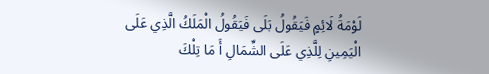لَوْمَةُ لَائِمٍ فَيَقُولُ بَلَى فَيَقُولُ الْمَلَكُ الَّذِي عَلَى الْيَمِينِ لِلَّذِي عَلَى الشِّمَالِ أَ مَا تِلْكَ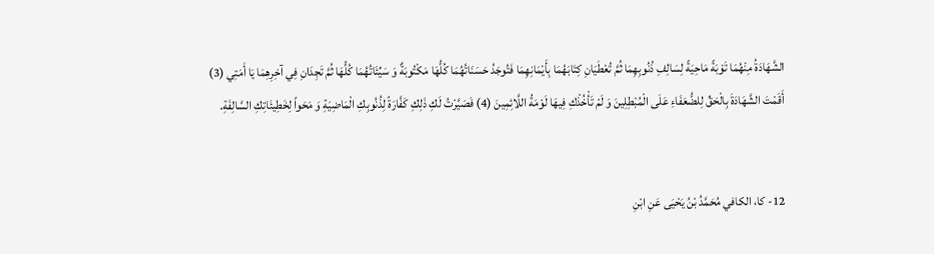الشَّهَادَةُ مِنْهُمَا تَوْبَةً مَاحِيَةً لِسَالِفِ ذُنُوبِهِمَا ثُمَّ تُعْطَيَانِ كِتَابَهُمَا بِأَيْمَانِهِمَا فَتُوجَدُ حَسَنَاتُهُمَا كُلُّهَا مَكْتُوبَةٌ وَ سَيِّئَاتُهُمَا كُلُّهَا ثُمَّ تَجِدَانِ فِي آخِرِهِمَا يَا أَمَتِي (3) أَقَمْتَ الشَّهَادَةَ بِالْحَقِّ لِلضُّعَفَاءِ عَلَى الْمُبْطِلِينَ وَ لَمْ تَأْخُذْكِ فِيهَا لَوْمَةُ اللَّائِمِينَ (4) فَصَيَّرْتُ لَكِ ذَلِكِ كَفَّارَةً لِذُنُوبِكِ الْمَاضِيَةِ وَ مَحَواً لِخَطِيئَاتِكِ السَّالِفَةِ.


12- كا، الكافي مُحَمَّدُ بْنُ يَحْيَى عَنِ ابْنِ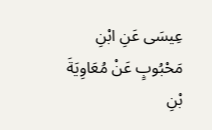عِيسَى عَنِ ابْنِ مَحْبُوبٍ عَنْ مُعَاوِيَةَ بْنِ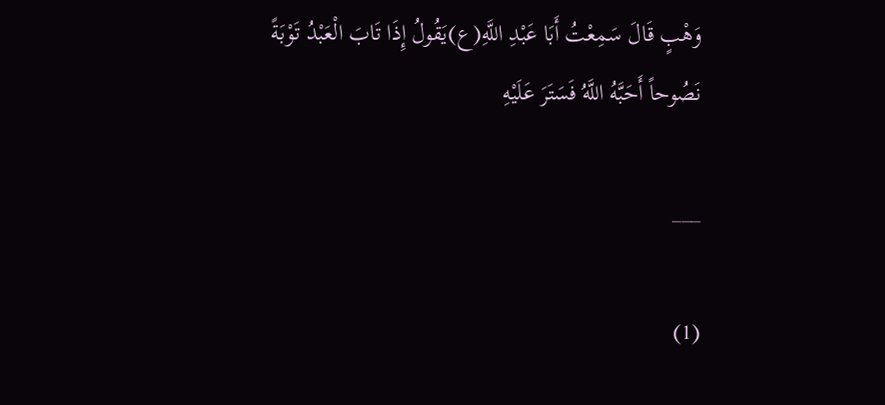وَهْبٍ قَالَ سَمِعْتُ أَبَا عَبْدِ اللَّهِ(ع)يَقُولُ إِذَا تَابَ الْعَبْدُ تَوْبَةً نَصُوحاً أَحَبَّهُ اللَّهُ فَسَتَرَ عَلَيْهِ

___

(1)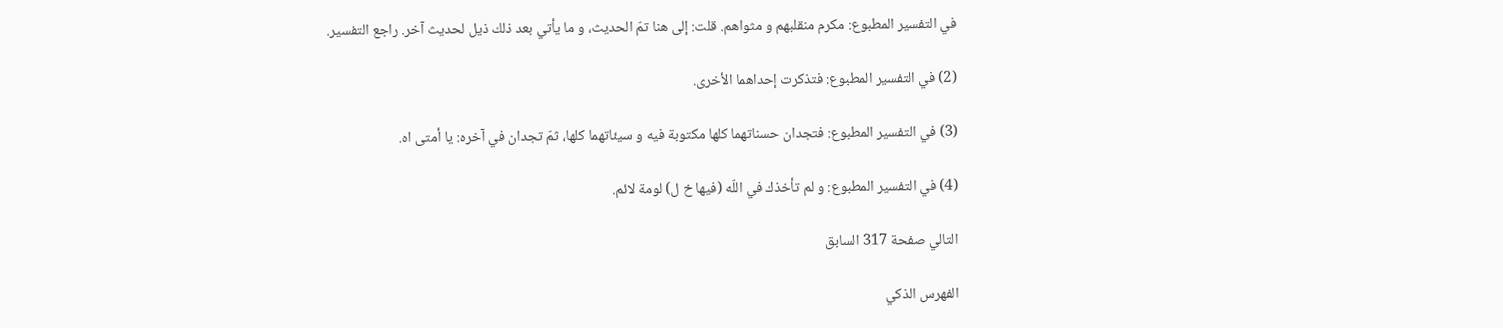في التفسير المطبوع: مكرم منقلبهم و مثواهم. قلت: إلى هنا تمّ الحديث، و ما يأتي بعد ذلك ذيل لحديث آخر. راجع التفسير.

(2) في التفسير المطبوع: فتذكرت إحداهما الأخرى.

(3) في التفسير المطبوع: فتجدان حسناتهما كلها مكتوبة فيه و سيئاتهما كلها، ثمّ تجدان في آخره: يا أمتى اه.

(4) في التفسير المطبوع: و لم تأخذك في اللّه (فيها خ ل) لومة لائم.

التالي صفحة 317 السابق

الفهرس الذكي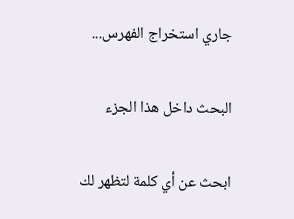جاري استخراج الفهرس...

البحث داخل هذا الجزء

ابحث عن أي كلمة لتظهر لك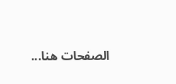الصفحات هنا...